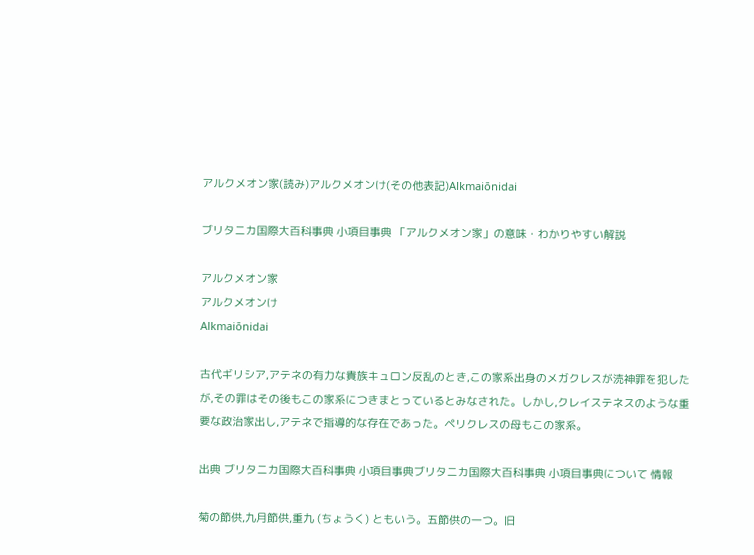アルクメオン家(読み)アルクメオンけ(その他表記)Alkmaiōnidai

ブリタニカ国際大百科事典 小項目事典 「アルクメオン家」の意味・わかりやすい解説

アルクメオン家
アルクメオンけ
Alkmaiōnidai

古代ギリシア,アテネの有力な貴族キュロン反乱のとき,この家系出身のメガクレスが涜神罪を犯したが,その罪はその後もこの家系につきまとっているとみなされた。しかし,クレイステネスのような重要な政治家出し,アテネで指導的な存在であった。ペリクレスの母もこの家系。

出典 ブリタニカ国際大百科事典 小項目事典ブリタニカ国際大百科事典 小項目事典について 情報

菊の節供,九月節供,重九 (ちょうく) ともいう。五節供の一つ。旧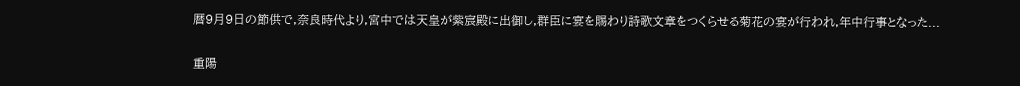暦9月9日の節供で,奈良時代より,宮中では天皇が紫宸殿に出御し,群臣に宴を賜わり詩歌文章をつくらせる菊花の宴が行われ,年中行事となった...

重陽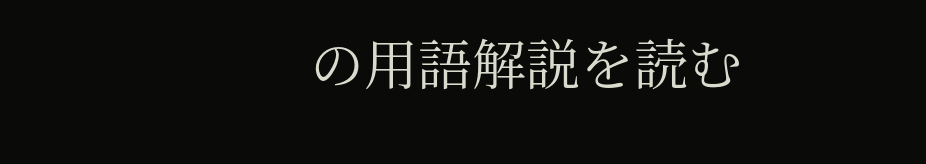の用語解説を読む